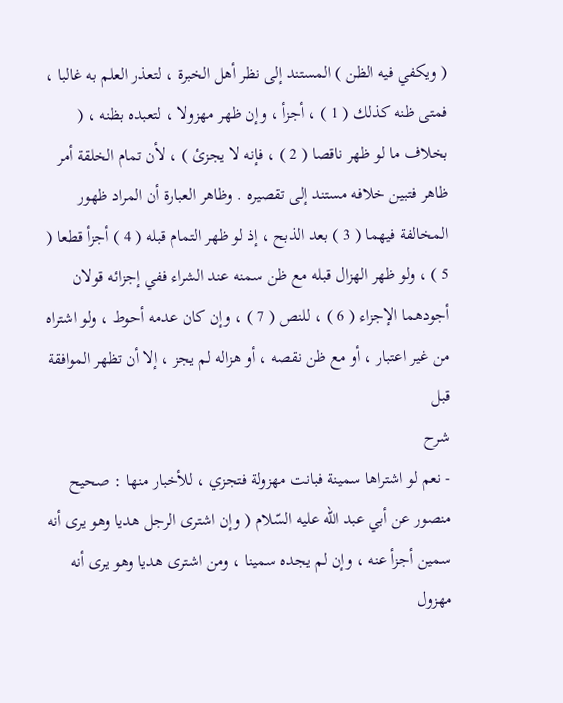( ويكفي فيه الظن ) المستند إلى نظر أهل الخبرة ، لتعذر العلم به غالبا ، فمتى ظنه كذلك ( 1 ) ، أجزأ ، وإن ظهر مهزولا ، لتعبده بظنه ، ( بخلاف ما لو ظهر ناقصا ( 2 ) ، فإنه لا يجزئ ) ، لأن تمام الخلقة أمر ظاهر فتبين خلافه مستند إلى تقصيره . وظاهر العبارة أن المراد ظهور المخالفة فيهما ( 3 ) بعد الذبح ، إذ لو ظهر التمام قبله ( 4 ) أجزأ قطعا ( 5 ) ، ولو ظهر الهزال قبله مع ظن سمنه عند الشراء ففي إجزائه قولان أجودهما الإجزاء ( 6 ) ، للنص ( 7 ) ، وإن كان عدمه أحوط ، ولو اشتراه من غير اعتبار ، أو مع ظن نقصه ، أو هزاله لم يجز ، إلا أن تظهر الموافقة قبل
شرح
- نعم لو اشتراها سمينة فبانت مهزولة فتجزي ، للأخبار منها : صحيح منصور عن أبي عبد اللّه عليه السّلام ( وإن اشترى الرجل هديا وهو يرى أنه سمين أجزأ عنه ، وإن لم يجده سمينا ، ومن اشترى هديا وهو يرى أنه مهزول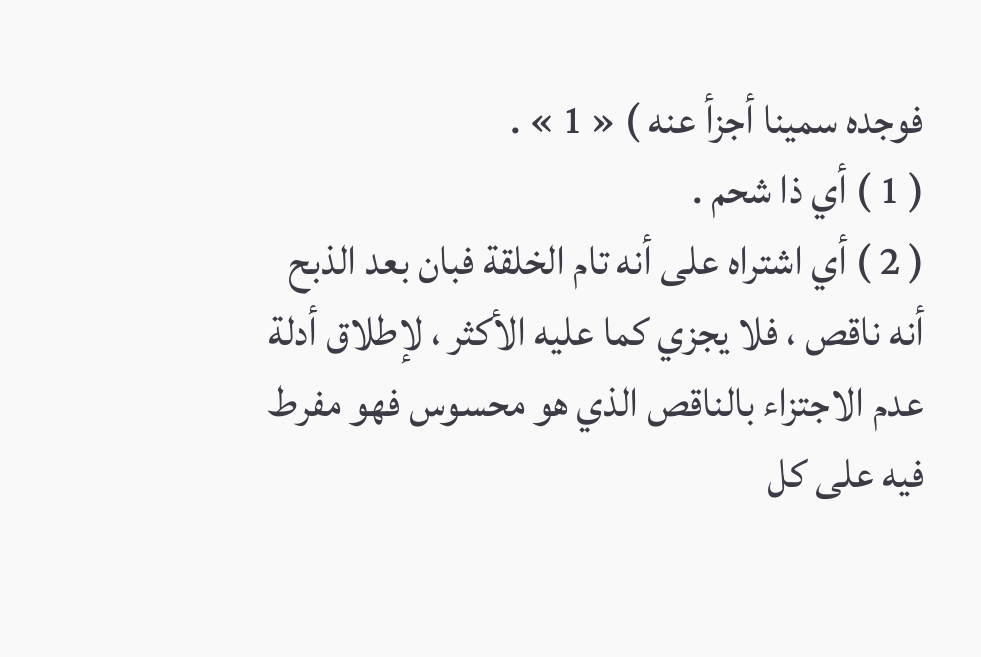فوجده سمينا أجزأ عنه ) « 1 » .
( 1 ) أي ذا شحم .
( 2 ) أي اشتراه على أنه تام الخلقة فبان بعد الذبح أنه ناقص ، فلا يجزي كما عليه الأكثر ، لإطلاق أدلة عدم الاجتزاء بالناقص الذي هو محسوس فهو مفرط فيه على كل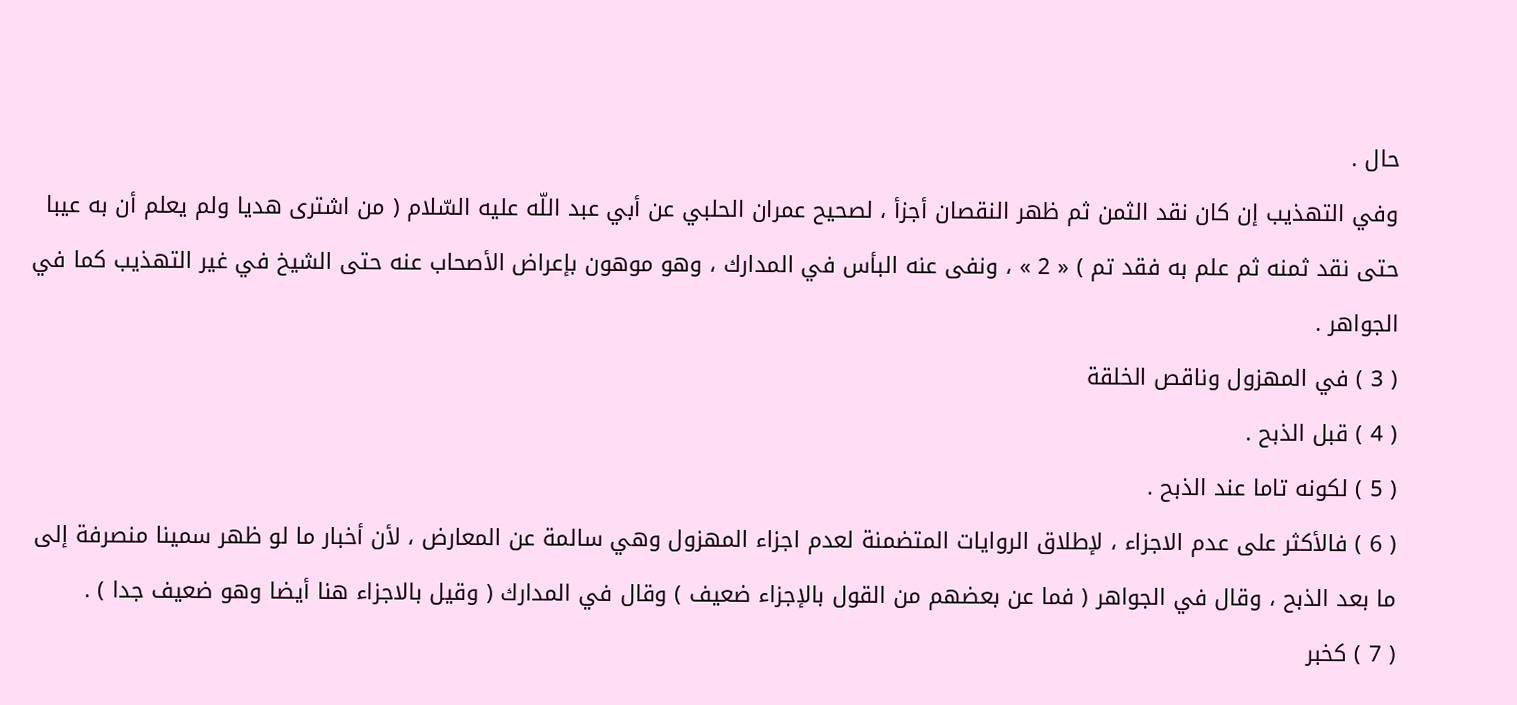حال .
وفي التهذيب إن كان نقد الثمن ثم ظهر النقصان أجزأ ، لصحيح عمران الحلبي عن أبي عبد اللّه عليه السّلام ( من اشترى هديا ولم يعلم أن به عيبا حتى نقد ثمنه ثم علم به فقد تم ) « 2 » ، ونفى عنه البأس في المدارك ، وهو موهون بإعراض الأصحاب عنه حتى الشيخ في غير التهذيب كما في الجواهر .
( 3 ) في المهزول وناقص الخلقة
( 4 ) قبل الذبح .
( 5 ) لكونه تاما عند الذبح .
( 6 ) فالأكثر على عدم الاجزاء ، لإطلاق الروايات المتضمنة لعدم اجزاء المهزول وهي سالمة عن المعارض ، لأن أخبار ما لو ظهر سمينا منصرفة إلى ما بعد الذبح ، وقال في الجواهر ( فما عن بعضهم من القول بالإجزاء ضعيف ) وقال في المدارك ( وقيل بالاجزاء هنا أيضا وهو ضعيف جدا ) .
( 7 ) كخبر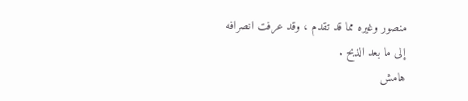منصور وغيره مما قد تقدم ، وقد عرفت انصرافه إلى ما بعد الذبح .
هامش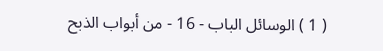( 1 ) الوسائل الباب - 16 - من أبواب الذبح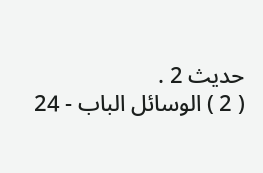حديث 2 .
( 2 ) الوسائل الباب - 24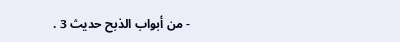- من أبواب الذبح حديث 3 .